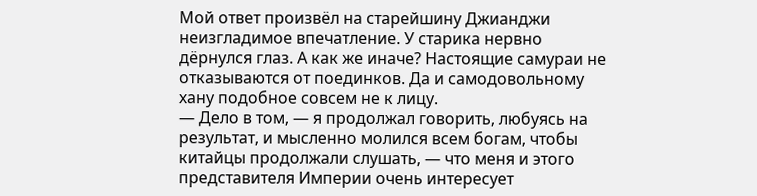Мой ответ произвёл на старейшину Джианджи неизгладимое впечатление. У старика нервно дёрнулся глаз. А как же иначе? Настоящие самураи не отказываются от поединков. Да и самодовольному хану подобное совсем не к лицу.
— Дело в том, — я продолжал говорить, любуясь на результат, и мысленно молился всем богам, чтобы китайцы продолжали слушать, — что меня и этого представителя Империи очень интересует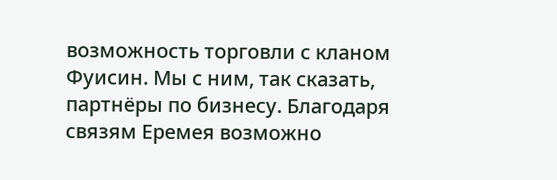возможность торговли с кланом Фуисин. Мы с ним, так сказать, партнёры по бизнесу. Благодаря связям Еремея возможно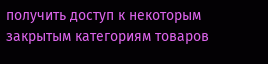получить доступ к некоторым закрытым категориям товаров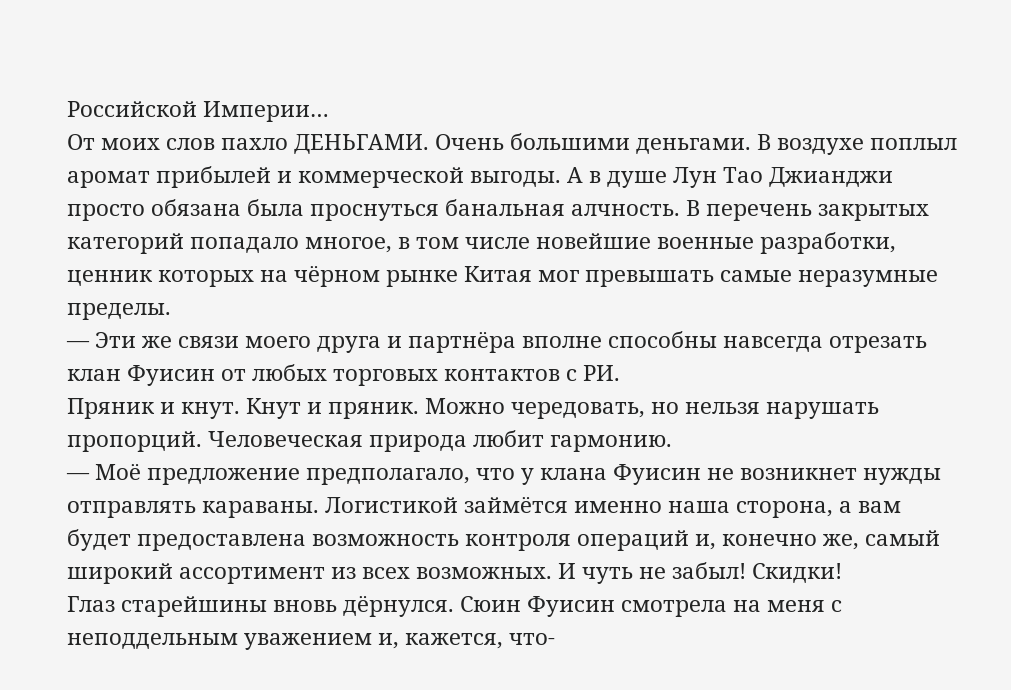Российской Империи…
От моих слов пахло ДЕНЬГАМИ. Очень большими деньгами. В воздухе поплыл аромат прибылей и коммерческой выгоды. А в душе Лун Тао Джианджи просто обязана была проснуться банальная алчность. В перечень закрытых категорий попадало многое, в том числе новейшие военные разработки, ценник которых на чёрном рынке Китая мог превышать самые неразумные пределы.
— Эти же связи моего друга и партнёра вполне способны навсегда отрезать клан Фуисин от любых торговых контактов с РИ.
Пряник и кнут. Кнут и пряник. Можно чередовать, но нельзя нарушать пропорций. Человеческая природа любит гармонию.
— Моё предложение предполагало, что у клана Фуисин не возникнет нужды отправлять караваны. Логистикой займётся именно наша сторона, а вам будет предоставлена возможность контроля операций и, конечно же, самый широкий ассортимент из всех возможных. И чуть не забыл! Скидки!
Глаз старейшины вновь дёрнулся. Сюин Фуисин смотрела на меня с неподдельным уважением и, кажется, что-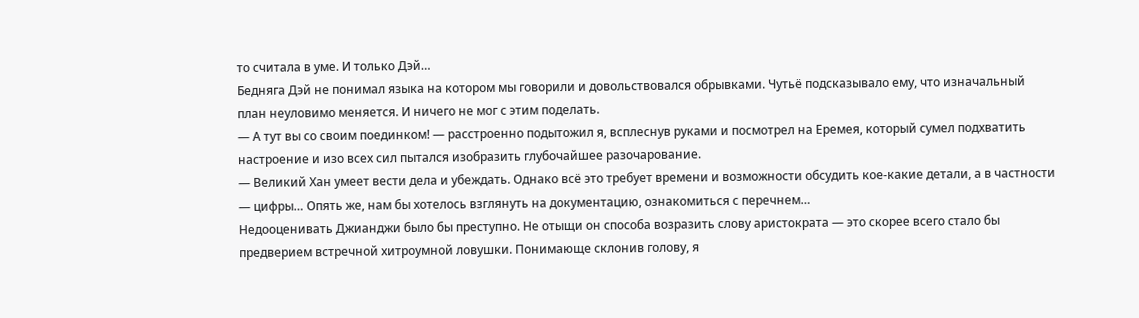то считала в уме. И только Дэй…
Бедняга Дэй не понимал языка на котором мы говорили и довольствовался обрывками. Чутьё подсказывало ему, что изначальный план неуловимо меняется. И ничего не мог с этим поделать.
— А тут вы со своим поединком! — расстроенно подытожил я, всплеснув руками и посмотрел на Еремея, который сумел подхватить настроение и изо всех сил пытался изобразить глубочайшее разочарование.
— Великий Хан умеет вести дела и убеждать. Однако всё это требует времени и возможности обсудить кое-какие детали, а в частности — цифры… Опять же, нам бы хотелось взглянуть на документацию, ознакомиться с перечнем…
Недооценивать Джианджи было бы преступно. Не отыщи он способа возразить слову аристократа — это скорее всего стало бы предверием встречной хитроумной ловушки. Понимающе склонив голову, я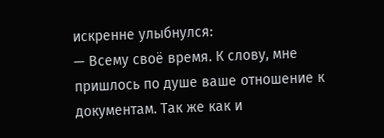искренне улыбнулся:
— Всему своё время. К слову, мне пришлось по душе ваше отношение к документам. Так же как и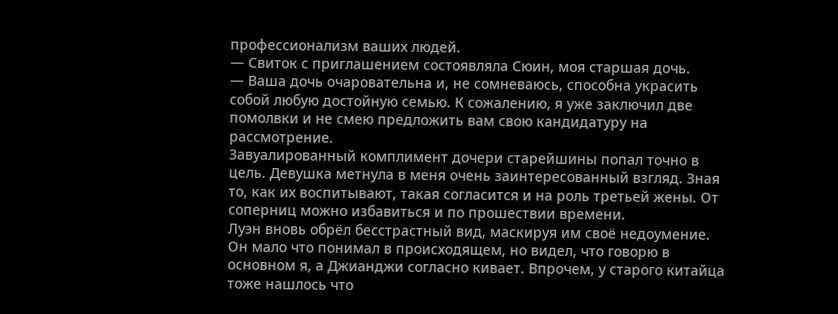профессионализм ваших людей.
— Свиток с приглашением состоявляла Сюин, моя старшая дочь.
— Ваша дочь очаровательна и, не сомневаюсь, способна украсить собой любую достойную семью. К сожалению, я уже заключил две помолвки и не смею предложить вам свою кандидатуру на рассмотрение.
Завуалированный комплимент дочери старейшины попал точно в цель. Девушка метнула в меня очень заинтересованный взгляд. Зная то, как их воспитывают, такая согласится и на роль третьей жены. От соперниц можно избавиться и по прошествии времени.
Луэн вновь обрёл бесстрастный вид, маскируя им своё недоумение. Он мало что понимал в происходящем, но видел, что говорю в основном я, а Джианджи согласно кивает. Впрочем, у старого китайца тоже нашлось что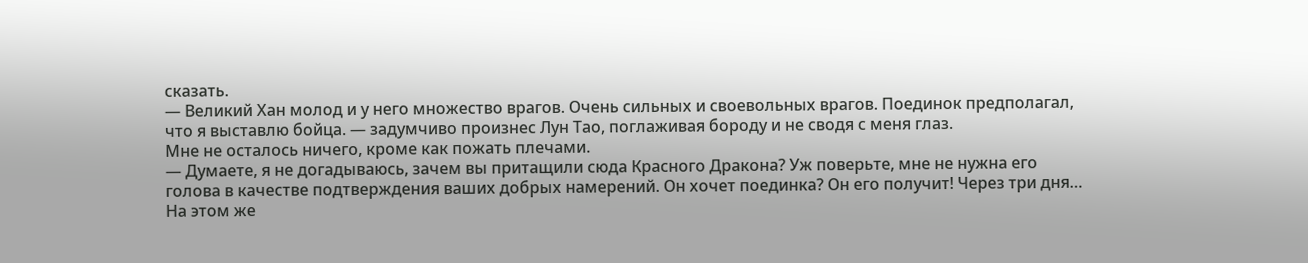сказать.
— Великий Хан молод и у него множество врагов. Очень сильных и своевольных врагов. Поединок предполагал, что я выставлю бойца. — задумчиво произнес Лун Тао, поглаживая бороду и не сводя с меня глаз.
Мне не осталось ничего, кроме как пожать плечами.
— Думаете, я не догадываюсь, зачем вы притащили сюда Красного Дракона? Уж поверьте, мне не нужна его голова в качестве подтверждения ваших добрых намерений. Он хочет поединка? Он его получит! Через три дня… На этом же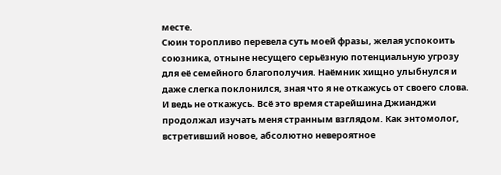месте.
Сюин торопливо перевела суть моей фразы, желая успокоить союзника, отныне несущего серьёзную потенциальную угрозу для её семейного благополучия. Наёмник хищно улыбнулся и даже слегка поклонился, зная что я не откажусь от своего слова. И ведь не откажусь. Всё это время старейшина Джианджи продолжал изучать меня странным взглядом. Как энтомолог, встретивший новое, абсолютно невероятное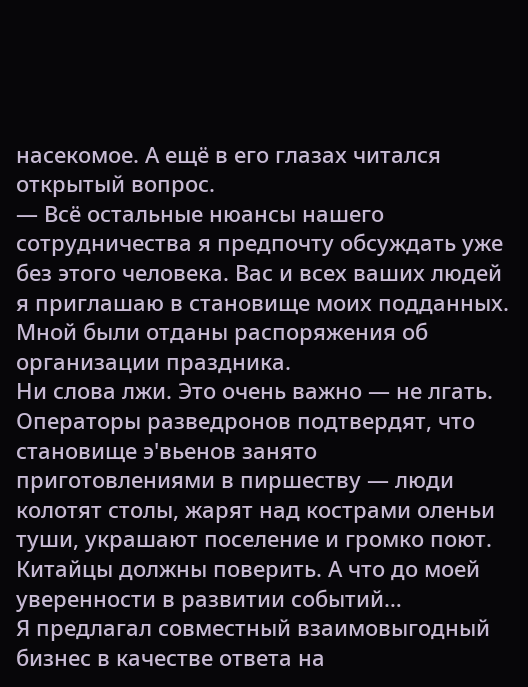насекомое. А ещё в его глазах читался открытый вопрос.
— Всё остальные нюансы нашего сотрудничества я предпочту обсуждать уже без этого человека. Вас и всех ваших людей я приглашаю в становище моих подданных. Мной были отданы распоряжения об организации праздника.
Ни слова лжи. Это очень важно — не лгать. Операторы разведронов подтвердят, что становище э'вьенов занято приготовлениями в пиршеству — люди колотят столы, жарят над кострами оленьи туши, украшают поселение и громко поют. Китайцы должны поверить. А что до моей уверенности в развитии событий…
Я предлагал совместный взаимовыгодный бизнес в качестве ответа на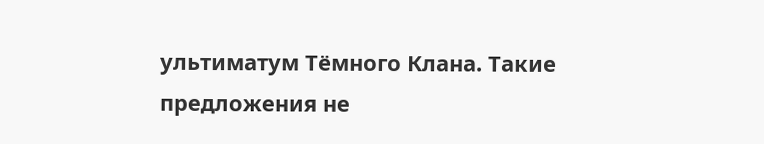ультиматум Тёмного Клана. Такие предложения не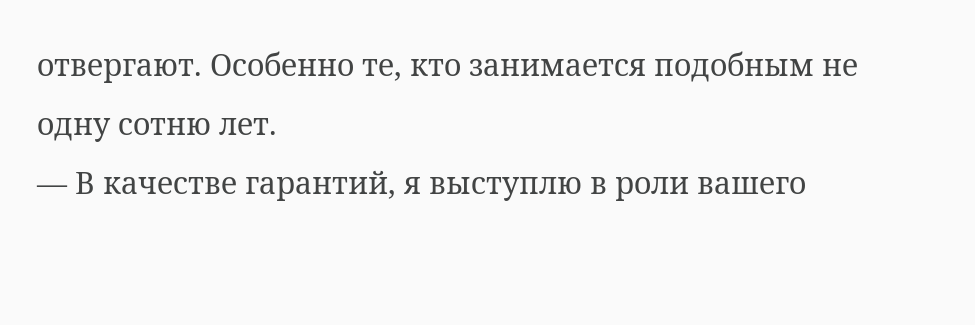отвергают. Особенно те, кто занимается подобным не одну сотню лет.
— В качестве гарантий, я выступлю в роли вашего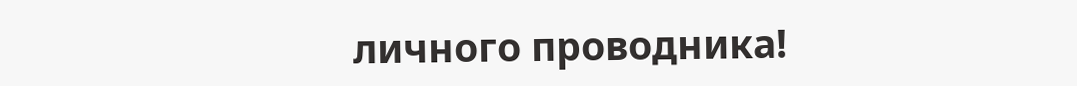личного проводника!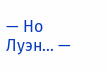— Но Луэн… —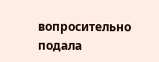вопросительно подала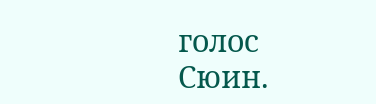голос Сюин.